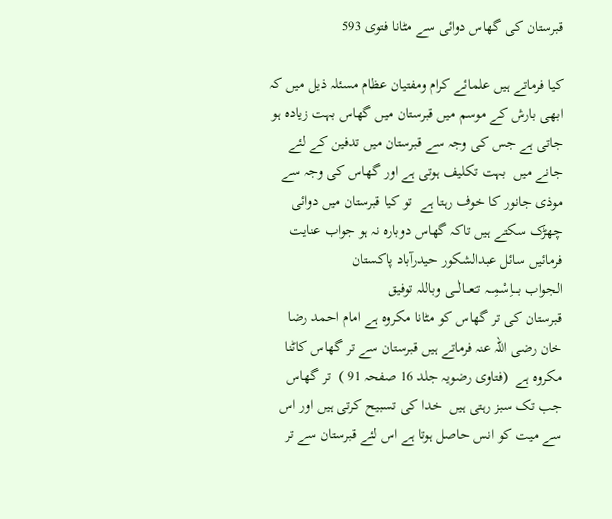قبرستان کی گھاس دوائی سے مٹانا فتوی 593

کیا فرماتے ہیں علمائے کرام ومفتیان عظام مسئلہ ذیل میں کہ ابھی بارش کے موسم میں قبرستان میں گھاس بہت زیادہ ہو جاتی ہے جس کی وجہ سے قبرستان میں تدفین کے لئے جانے میں  بہت تکلیف ہوتی ہے اور گھاس کی وجہ سے موذی جانور کا خوف رہتا ہے  تو کیا قبرستان میں دوائی چھڑک سکتے ہیں تاکہ گھاس دوبارہ نہ ہو جواب عنایت فرمائیں سائل عبدالشکور حیدرآباد پاکستان
الجواب بــــاِسْمِـــہ تـَعـــالٰـــی وباللہ توفیق
قبرستان کی تر گھاس کو مٹانا مکروہ ہے امام احمد رضا خان رضی اللہ عنہ فرماتے ہیں قبرستان سے تر گھاس کاٹنا مکروہ ہے  (فتاوی رضویہ جلد 16 صفحہ 91 )  تر گھاس جب تک سبز رہتی ہیں  خدا کی تسبیح کرتی ہیں اور اس سے میت کو انس حاصل ہوتا ہے اس لئے قبرستان سے تر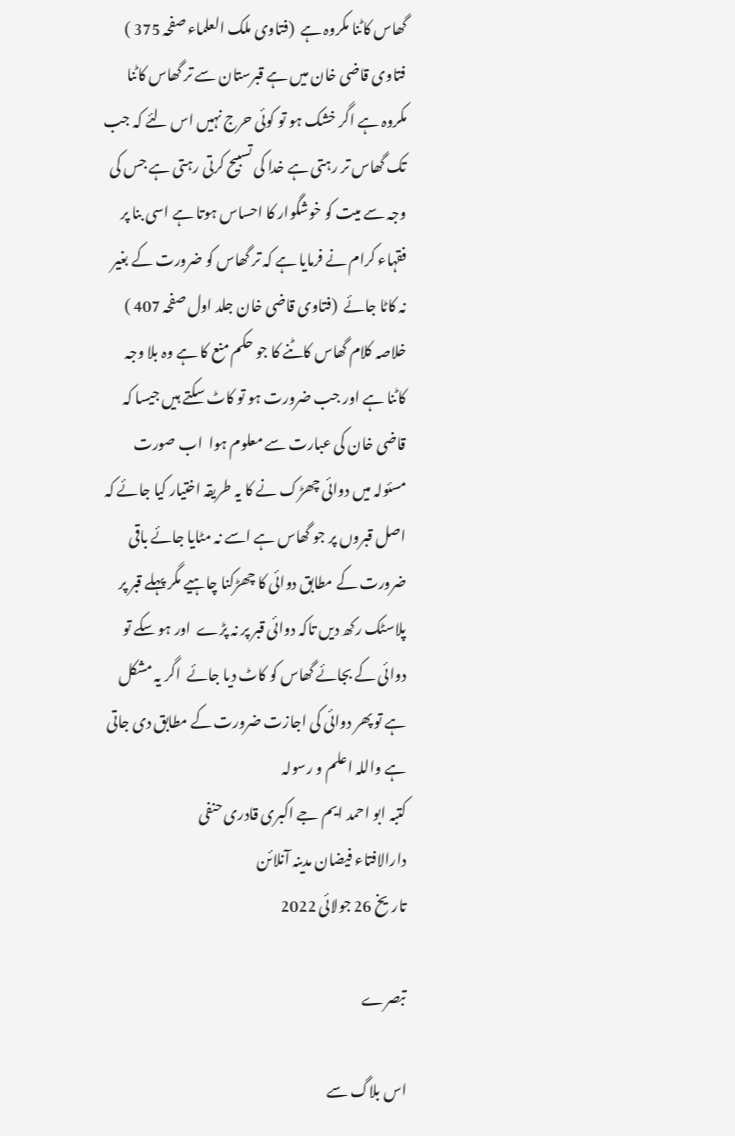گھاس کاٹنا مکروہ ہے  (فتاوی ملک العلماء صفحہ 375 )
فتاوی قاضی خان میں ہے قبرستان سے تر گھاس کاٹنا مکروہ ہے اگر خشک ہو تو کوئی حرج نہیں اس لئے کہ جب تک گھاس تر رہتی ہے خدا کی تسبیح کرتی رہتی ہے جس کی وجہ سے میت کو خوشگوار کا احساس ہوتا ہے اسی بنا پر فقہاء کرام نے فرمایا ہے کہ تر گھاس کو ضرورت کے بغیر نہ کاٹا جائے  (فتاوی قاضی خان جلد اول صفحہ 407 )
خلاصہ کلام گھاس کاٹنے کا جو حکم منع کا ہے وہ بلا وجہ کاٹنا ہے اور جب ضرورت ہو تو کاٹ سکتے ہیں جیسا کہ قاضی خان کی عبارت سے معلوم ہوا  اب صورت مسئولہ میں دوائی چھڑک نے کا یہ طریقہ اختیار کیا جائے کہ اصل قبروں پر جو گھاس ہے اسے نہ مٹایا جائے باقی ضرورت کے مطابق دوائی کا چھڑکنا چاہیے مگر پہلے قبر پر پلاسٹک رکھ دیں تاکہ دوائی قبر پر نہ پڑے  اور ہو سکے تو دوائی کے بجائے گھاس کو کاٹ دیا جائے  اگر یہ مشکل ہے تو پھر دوائی کی اجازت ضرورت کے مطابق دی جاتی ہے واللہ اعلم و رسولہ
کتبہ ابو احمد ایم جے اکبری قادری حنفی
دارالافتاء فیضان مدینہ آنلائن
تاریخ 26 جولائی 2022

تبصرے

اس بلاگ سے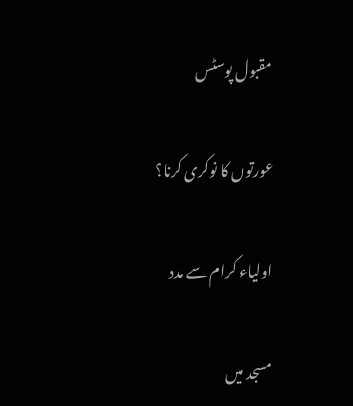مقبول پوسٹس

عورتوں کا نوکری کرنا؟

اولیاء کرام سے مدد

مسجد میں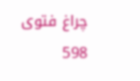چراغ فتوی 598